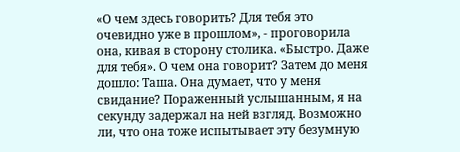«О чем здесь говорить? Для тебя это очевидно уже в прошлом», - проговорила она, кивая в сторону столика. «Быстро. Даже для тебя». О чем она говорит? Затем до меня дошло: Таша. Она думает, что у меня свидание? Пораженный услышанным, я на секунду задержал на ней взгляд. Возможно ли, что она тоже испытывает эту безумную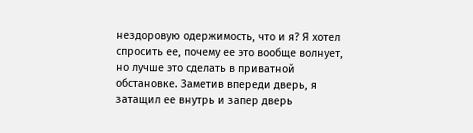нездоровую одержимость, что и я? Я хотел спросить ее, почему ее это вообще волнует, но лучше это сделать в приватной обстановке. Заметив впереди дверь, я затащил ее внутрь и запер дверь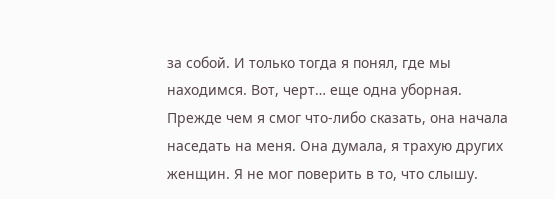за собой. И только тогда я понял, где мы находимся. Вот, черт… еще одна уборная.
Прежде чем я смог что-либо сказать, она начала наседать на меня. Она думала, я трахую других женщин. Я не мог поверить в то, что слышу.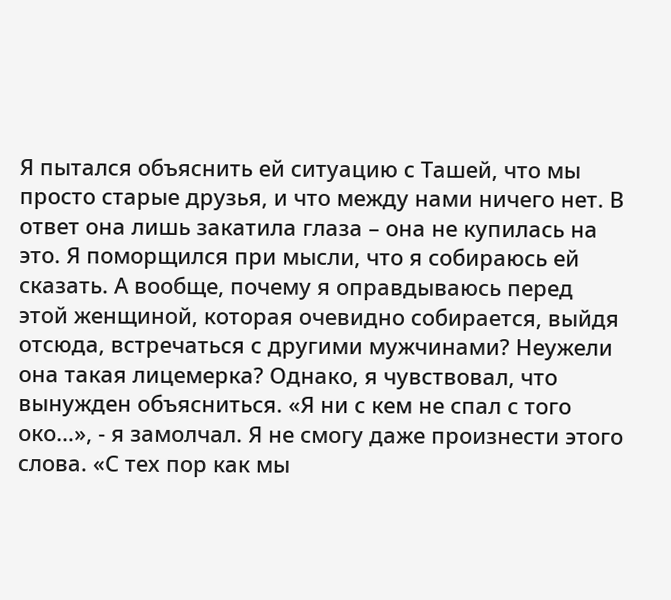Я пытался объяснить ей ситуацию с Ташей, что мы просто старые друзья, и что между нами ничего нет. В ответ она лишь закатила глаза – она не купилась на это. Я поморщился при мысли, что я собираюсь ей сказать. А вообще, почему я оправдываюсь перед этой женщиной, которая очевидно собирается, выйдя отсюда, встречаться с другими мужчинами? Неужели она такая лицемерка? Однако, я чувствовал, что вынужден объясниться. «Я ни с кем не спал с того око…», - я замолчал. Я не смогу даже произнести этого слова. «С тех пор как мы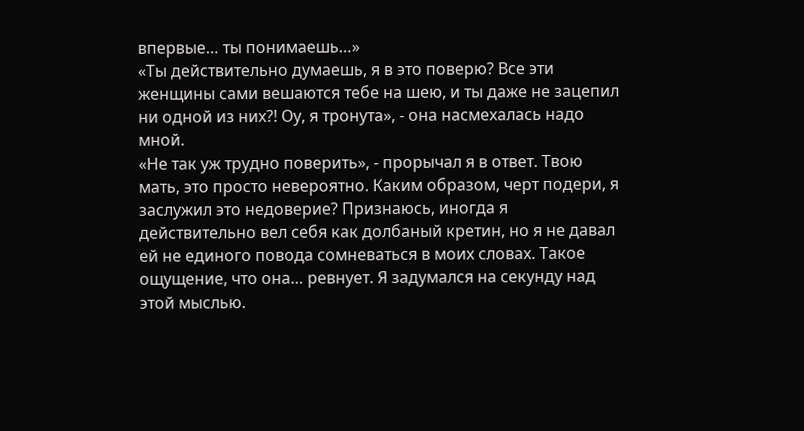впервые… ты понимаешь…»
«Ты действительно думаешь, я в это поверю? Все эти женщины сами вешаются тебе на шею, и ты даже не зацепил ни одной из них?! Оу, я тронута», - она насмехалась надо мной.
«Не так уж трудно поверить», - прорычал я в ответ. Твою мать, это просто невероятно. Каким образом, черт подери, я заслужил это недоверие? Признаюсь, иногда я действительно вел себя как долбаный кретин, но я не давал ей не единого повода сомневаться в моих словах. Такое ощущение, что она… ревнует. Я задумался на секунду над этой мыслью.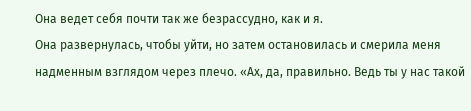Она ведет себя почти так же безрассудно, как и я.
Она развернулась, чтобы уйти, но затем остановилась и смерила меня надменным взглядом через плечо. «Ах, да, правильно. Ведь ты у нас такой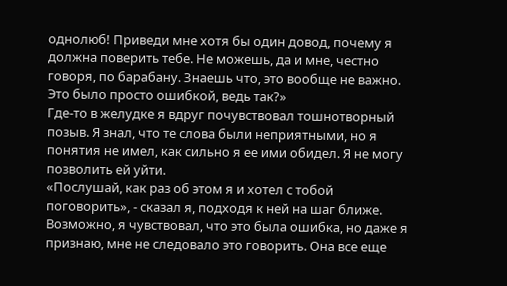однолюб! Приведи мне хотя бы один довод, почему я должна поверить тебе. Не можешь, да и мне, честно говоря, по барабану. Знаешь что, это вообще не важно. Это было просто ошибкой, ведь так?»
Где-то в желудке я вдруг почувствовал тошнотворный позыв. Я знал, что те слова были неприятными, но я понятия не имел, как сильно я ее ими обидел. Я не могу позволить ей уйти.
«Послушай, как раз об этом я и хотел с тобой поговорить», - сказал я, подходя к ней на шаг ближе. Возможно, я чувствовал, что это была ошибка, но даже я признаю, мне не следовало это говорить. Она все еще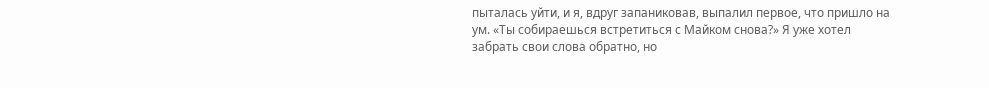пыталась уйти, и я, вдруг запаниковав, выпалил первое, что пришло на ум. «Ты собираешься встретиться с Майком снова?» Я уже хотел забрать свои слова обратно, но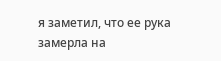я заметил, что ее рука замерла на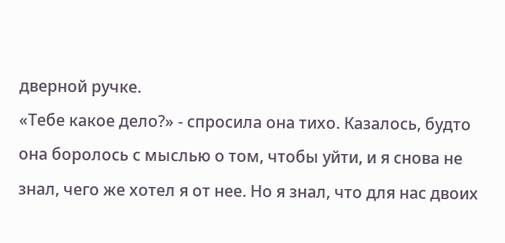дверной ручке.
«Тебе какое дело?» - спросила она тихо. Казалось, будто она боролось с мыслью о том, чтобы уйти, и я снова не знал, чего же хотел я от нее. Но я знал, что для нас двоих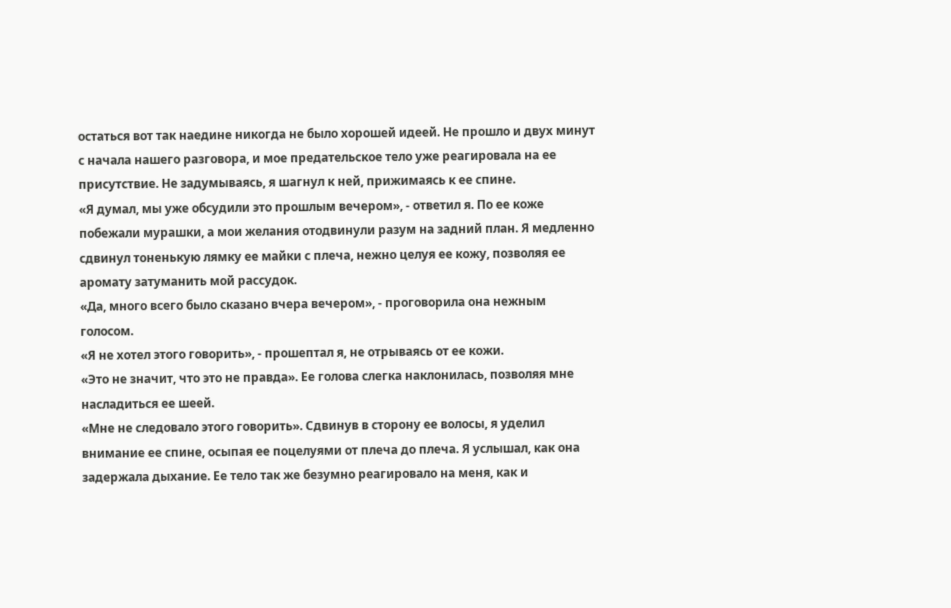остаться вот так наедине никогда не было хорошей идеей. Не прошло и двух минут с начала нашего разговора, и мое предательское тело уже реагировала на ее присутствие. Не задумываясь, я шагнул к ней, прижимаясь к ее спине.
«Я думал, мы уже обсудили это прошлым вечером», - ответил я. По ее коже побежали мурашки, а мои желания отодвинули разум на задний план. Я медленно сдвинул тоненькую лямку ее майки с плеча, нежно целуя ее кожу, позволяя ее аромату затуманить мой рассудок.
«Да, много всего было сказано вчера вечером», - проговорила она нежным голосом.
«Я не хотел этого говорить», - прошептал я, не отрываясь от ее кожи.
«Это не значит, что это не правда». Ее голова слегка наклонилась, позволяя мне насладиться ее шеей.
«Мне не следовало этого говорить». Сдвинув в сторону ее волосы, я уделил внимание ее спине, осыпая ее поцелуями от плеча до плеча. Я услышал, как она задержала дыхание. Ее тело так же безумно реагировало на меня, как и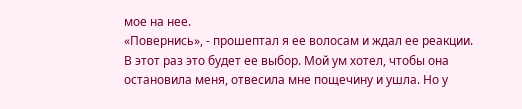мое на нее.
«Повернись», - прошептал я ее волосам и ждал ее реакции. В этот раз это будет ее выбор. Мой ум хотел, чтобы она остановила меня, отвесила мне пощечину и ушла. Но у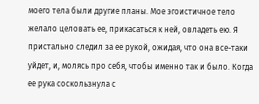моего тела были другие планы. Мое эгоистичное тело желало целовать ее, прикасаться к ней, овладеть ею. Я пристально следил за ее рукой, ожидая, что она все-таки уйдет, и, молясь про себя, чтобы именно так и было. Когда ее рука соскользнула с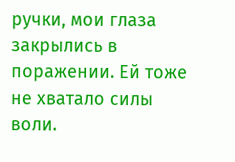ручки, мои глаза закрылись в поражении. Ей тоже не хватало силы воли.